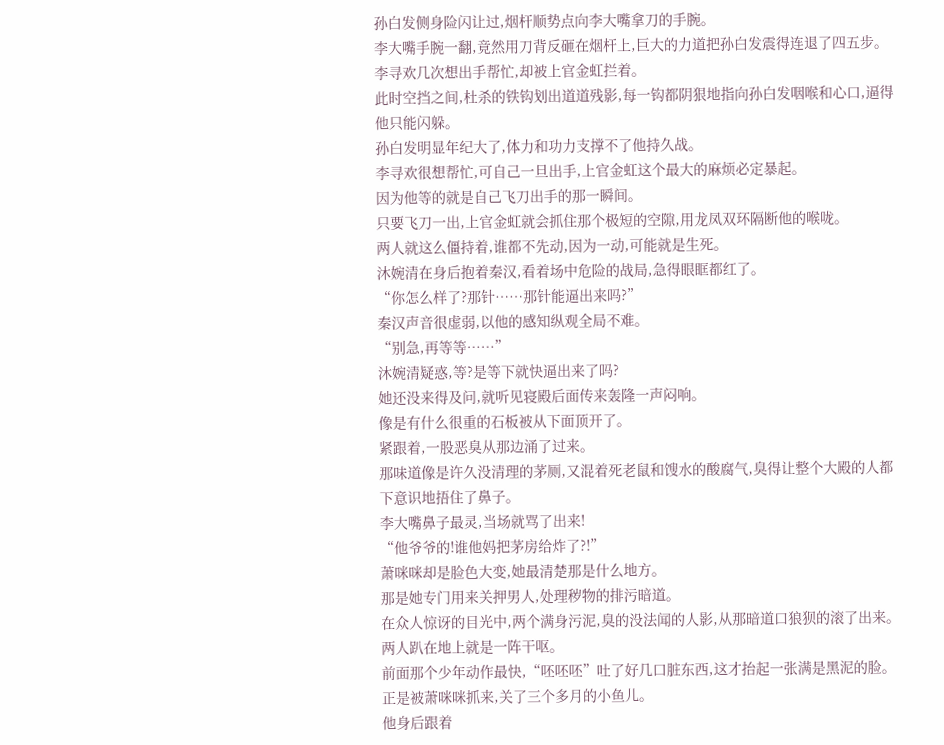孙白发侧身险闪让过,烟杆顺势点向李大嘴拿刀的手腕。
李大嘴手腕一翻,竟然用刀背反砸在烟杆上,巨大的力道把孙白发震得连退了四五步。
李寻欢几次想出手帮忙,却被上官金虹拦着。
此时空挡之间,杜杀的铁钩划出道道残影,每一钩都阴狠地指向孙白发咽喉和心口,逼得他只能闪躲。
孙白发明显年纪大了,体力和功力支撑不了他持久战。
李寻欢很想帮忙,可自己一旦出手,上官金虹这个最大的麻烦必定暴起。
因为他等的就是自己飞刀出手的那一瞬间。
只要飞刀一出,上官金虹就会抓住那个极短的空隙,用龙凤双环隔断他的喉咙。
两人就这么僵持着,谁都不先动,因为一动,可能就是生死。
沐婉清在身后抱着秦汉,看着场中危险的战局,急得眼眶都红了。
“你怎么样了?那针……那针能逼出来吗?”
秦汉声音很虚弱,以他的感知纵观全局不难。
“别急,再等等……”
沐婉清疑惑,等?是等下就快逼出来了吗?
她还没来得及问,就听见寝殿后面传来轰隆一声闷响。
像是有什么很重的石板被从下面顶开了。
紧跟着,一股恶臭从那边涌了过来。
那味道像是许久没清理的茅厕,又混着死老鼠和馊水的酸腐气,臭得让整个大殿的人都下意识地捂住了鼻子。
李大嘴鼻子最灵,当场就骂了出来!
“他爷爷的!谁他妈把茅房给炸了?!”
萧咪咪却是脸色大变,她最清楚那是什么地方。
那是她专门用来关押男人,处理秽物的排污暗道。
在众人惊讶的目光中,两个满身污泥,臭的没法闻的人影,从那暗道口狼狈的滚了出来。
两人趴在地上就是一阵干呕。
前面那个少年动作最快,“呸呸呸”吐了好几口脏东西,这才抬起一张满是黑泥的脸。
正是被萧咪咪抓来,关了三个多月的小鱼儿。
他身后跟着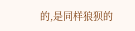的,是同样狼狈的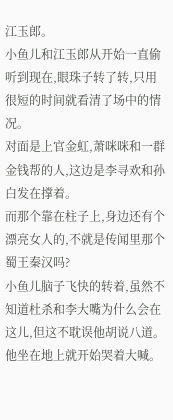江玉郎。
小鱼儿和江玉郎从开始一直偷听到现在,眼珠子转了转,只用很短的时间就看清了场中的情况。
对面是上官金虹,萧咪咪和一群金钱帮的人,这边是李寻欢和孙白发在撑着。
而那个靠在柱子上,身边还有个漂亮女人的,不就是传闻里那个蜀王秦汉吗?
小鱼儿脑子飞快的转着,虽然不知道杜杀和李大嘴为什么会在这儿,但这不耽误他胡说八道。
他坐在地上就开始哭着大喊。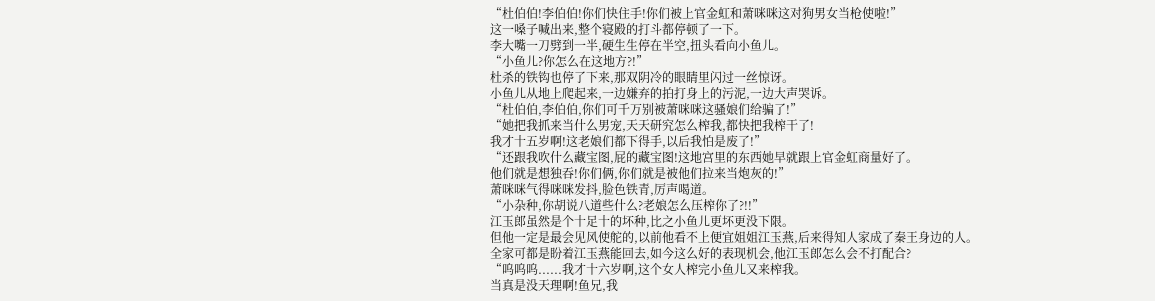“杜伯伯!李伯伯!你们快住手!你们被上官金虹和萧咪咪这对狗男女当枪使啦!”
这一嗓子喊出来,整个寝殿的打斗都停顿了一下。
李大嘴一刀劈到一半,硬生生停在半空,扭头看向小鱼儿。
“小鱼儿?你怎么在这地方?!”
杜杀的铁钩也停了下来,那双阴冷的眼睛里闪过一丝惊讶。
小鱼儿从地上爬起来,一边嫌弃的拍打身上的污泥,一边大声哭诉。
“杜伯伯,李伯伯,你们可千万别被萧咪咪这骚娘们给骗了!”
“她把我抓来当什么男宠,天天研究怎么榨我,都快把我榨干了!
我才十五岁啊!这老娘们都下得手,以后我怕是废了!”
“还跟我吹什么藏宝图,屁的藏宝图!这地宫里的东西她早就跟上官金虹商量好了。
他们就是想独吞!你们俩,你们就是被他们拉来当炮灰的!”
萧咪咪气得咪咪发抖,脸色铁青,厉声喝道。
“小杂种,你胡说八道些什么?老娘怎么压榨你了?!!”
江玉郎虽然是个十足十的坏种,比之小鱼儿更坏更没下限。
但他一定是最会见风使舵的,以前他看不上便宜姐姐江玉燕,后来得知人家成了秦王身边的人。
全家可都是盼着江玉燕能回去,如今这么好的表现机会,他江玉郎怎么会不打配合?
“呜呜呜......我才十六岁啊,这个女人榨完小鱼儿又来榨我。
当真是没天理啊!鱼兄,我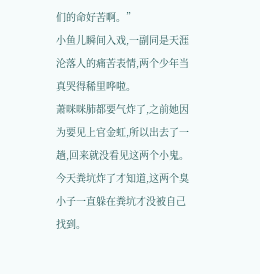们的命好苦啊。”
小鱼儿瞬间入戏,一副同是天涯沦落人的痛苦表情,两个少年当真哭得稀里哗啦。
萧咪咪肺都要气炸了,之前她因为要见上官金虹,所以出去了一趟,回来就没看见这两个小鬼。
今天粪坑炸了才知道,这两个臭小子一直躲在粪坑才没被自己找到。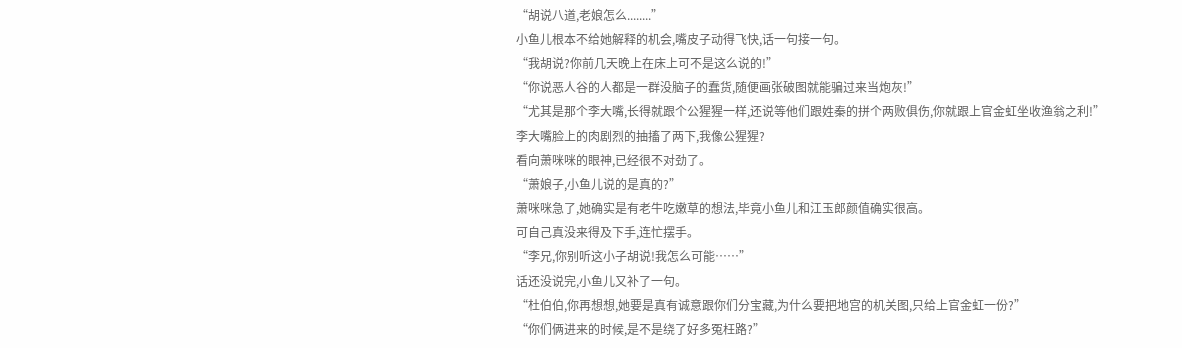“胡说八道,老娘怎么........”
小鱼儿根本不给她解释的机会,嘴皮子动得飞快,话一句接一句。
“我胡说?你前几天晚上在床上可不是这么说的!”
“你说恶人谷的人都是一群没脑子的蠢货,随便画张破图就能骗过来当炮灰!”
“尤其是那个李大嘴,长得就跟个公猩猩一样,还说等他们跟姓秦的拼个两败俱伤,你就跟上官金虹坐收渔翁之利!”
李大嘴脸上的肉剧烈的抽搐了两下,我像公猩猩?
看向萧咪咪的眼神,已经很不对劲了。
“萧娘子,小鱼儿说的是真的?”
萧咪咪急了,她确实是有老牛吃嫩草的想法,毕竟小鱼儿和江玉郎颜值确实很高。
可自己真没来得及下手,连忙摆手。
“李兄,你别听这小子胡说!我怎么可能……”
话还没说完,小鱼儿又补了一句。
“杜伯伯,你再想想,她要是真有诚意跟你们分宝藏,为什么要把地宫的机关图,只给上官金虹一份?”
“你们俩进来的时候,是不是绕了好多冤枉路?”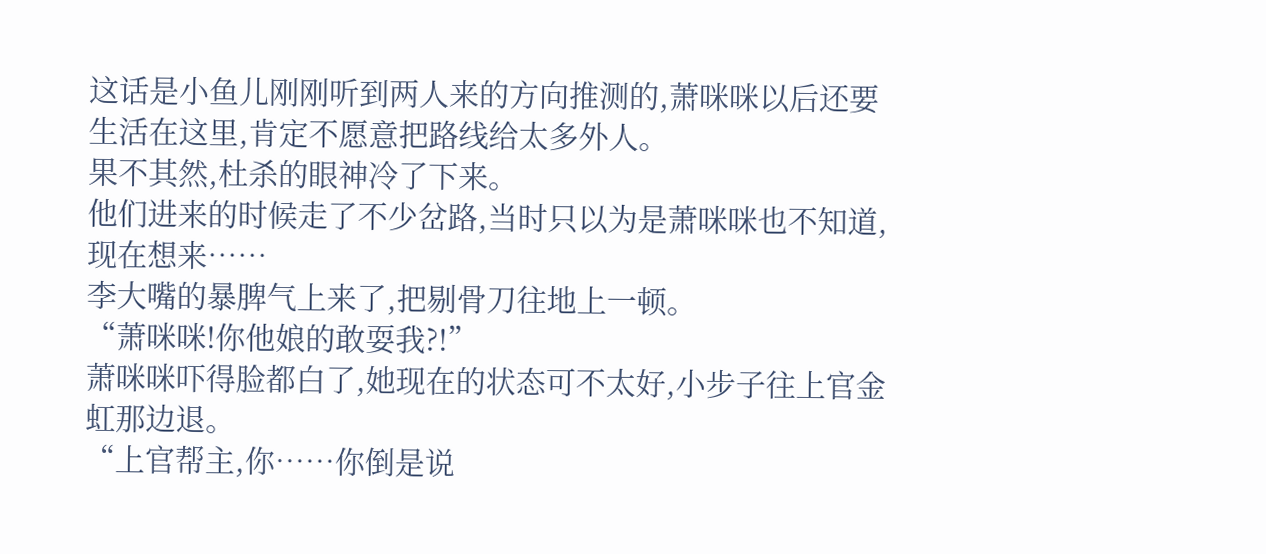这话是小鱼儿刚刚听到两人来的方向推测的,萧咪咪以后还要生活在这里,肯定不愿意把路线给太多外人。
果不其然,杜杀的眼神冷了下来。
他们进来的时候走了不少岔路,当时只以为是萧咪咪也不知道,现在想来……
李大嘴的暴脾气上来了,把剔骨刀往地上一顿。
“萧咪咪!你他娘的敢耍我?!”
萧咪咪吓得脸都白了,她现在的状态可不太好,小步子往上官金虹那边退。
“上官帮主,你……你倒是说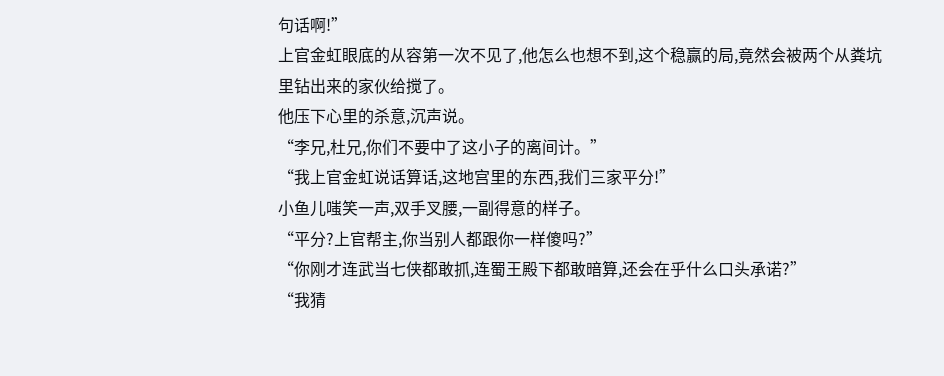句话啊!”
上官金虹眼底的从容第一次不见了,他怎么也想不到,这个稳赢的局,竟然会被两个从粪坑里钻出来的家伙给搅了。
他压下心里的杀意,沉声说。
“李兄,杜兄,你们不要中了这小子的离间计。”
“我上官金虹说话算话,这地宫里的东西,我们三家平分!”
小鱼儿嗤笑一声,双手叉腰,一副得意的样子。
“平分?上官帮主,你当别人都跟你一样傻吗?”
“你刚才连武当七侠都敢抓,连蜀王殿下都敢暗算,还会在乎什么口头承诺?”
“我猜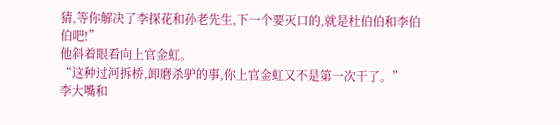猜,等你解决了李探花和孙老先生,下一个要灭口的,就是杜伯伯和李伯伯吧!”
他斜着眼看向上官金虹。
“这种过河拆桥,卸磨杀驴的事,你上官金虹又不是第一次干了。”
李大嘴和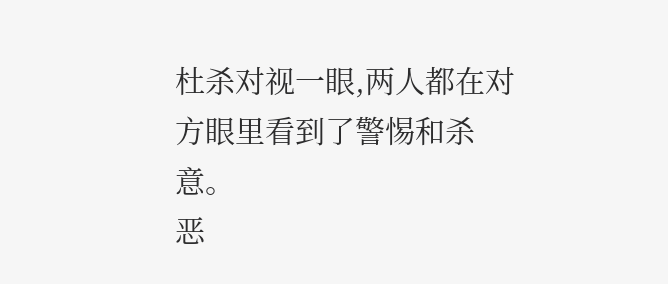杜杀对视一眼,两人都在对方眼里看到了警惕和杀意。
恶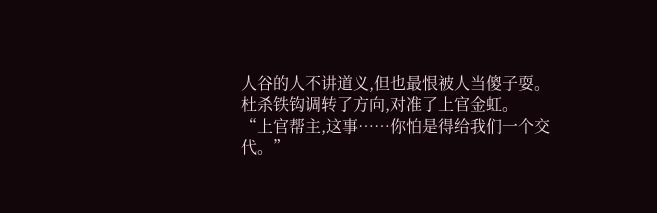人谷的人不讲道义,但也最恨被人当傻子耍。
杜杀铁钩调转了方向,对准了上官金虹。
“上官帮主,这事……你怕是得给我们一个交代。”